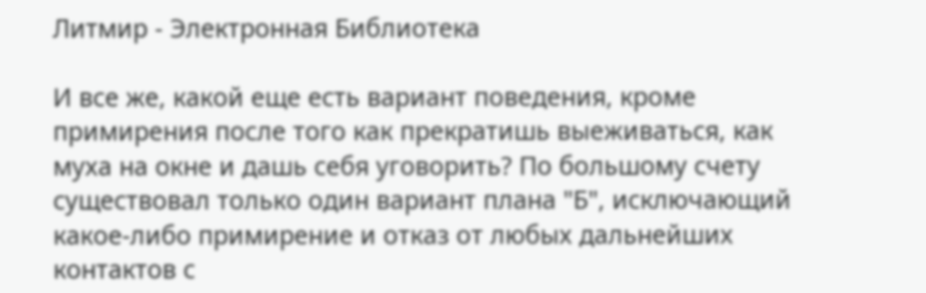Литмир - Электронная Библиотека

И все же, какой еще есть вариант поведения, кроме примирения после того как прекратишь выеживаться, как муха на окне и дашь себя уговорить? По большому счету существовал только один вариант плана "Б", исключающий какое-либо примирение и отказ от любых дальнейших контактов с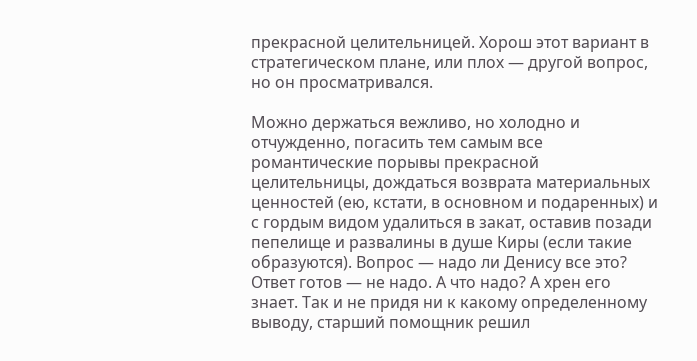прекрасной целительницей. Хорош этот вариант в стратегическом плане, или плох — другой вопрос, но он просматривался.

Можно держаться вежливо, но холодно и отчужденно, погасить тем самым все романтические порывы прекрасной целительницы, дождаться возврата материальных ценностей (ею, кстати, в основном и подаренных) и с гордым видом удалиться в закат, оставив позади пепелище и развалины в душе Киры (если такие образуются). Вопрос — надо ли Денису все это? Ответ готов — не надо. А что надо? А хрен его знает. Так и не придя ни к какому определенному выводу, старший помощник решил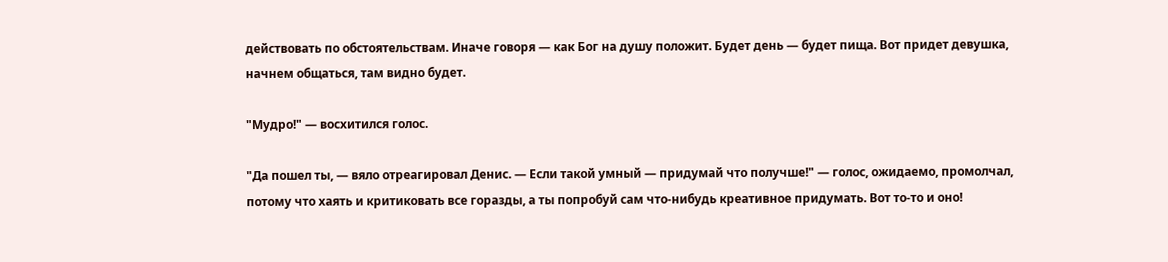действовать по обстоятельствам. Иначе говоря — как Бог на душу положит. Будет день — будет пища. Вот придет девушка, начнем общаться, там видно будет.

"Мудро!" — восхитился голос.

"Да пошел ты, — вяло отреагировал Денис. — Если такой умный — придумай что получше!" — голос, ожидаемо, промолчал, потому что хаять и критиковать все горазды, а ты попробуй сам что-нибудь креативное придумать. Вот то-то и оно!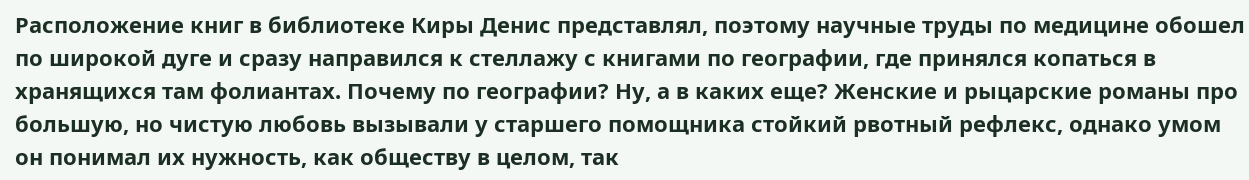Расположение книг в библиотеке Киры Денис представлял, поэтому научные труды по медицине обошел по широкой дуге и сразу направился к стеллажу с книгами по географии, где принялся копаться в хранящихся там фолиантах. Почему по географии? Ну, а в каких еще? Женские и рыцарские романы про большую, но чистую любовь вызывали у старшего помощника стойкий рвотный рефлекс, однако умом он понимал их нужность, как обществу в целом, так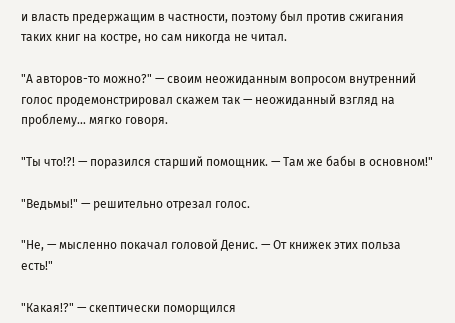и власть предержащим в частности, поэтому был против сжигания таких книг на костре, но сам никогда не читал.

"А авторов-то можно?" — своим неожиданным вопросом внутренний голос продемонстрировал скажем так — неожиданный взгляд на проблему… мягко говоря.

"Ты что!?! — поразился старший помощник. — Там же бабы в основном!"

"Ведьмы!" — решительно отрезал голос.

"Не, — мысленно покачал головой Денис. — От книжек этих польза есть!"

"Какая!?" — скептически поморщился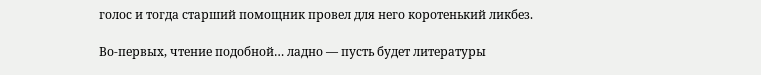голос и тогда старший помощник провел для него коротенький ликбез.

Во-первых, чтение подобной… ладно — пусть будет литературы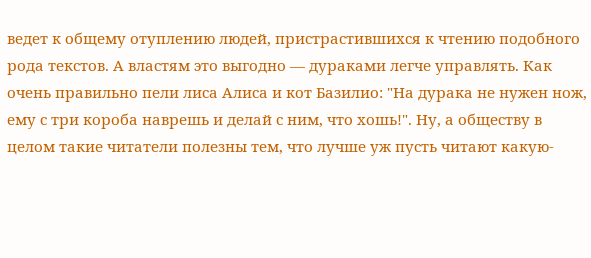ведет к общему отуплению людей, пристрастившихся к чтению подобного рода текстов. А властям это выгодно — дураками легче управлять. Как очень правильно пели лиса Алиса и кот Базилио: "На дурака не нужен нож, ему с три короба наврешь и делай с ним, что хошь!". Ну, а обществу в целом такие читатели полезны тем, что лучше уж пусть читают какую-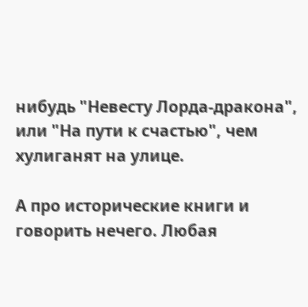нибудь "Невесту Лорда-дракона", или "На пути к счастью", чем хулиганят на улице.

А про исторические книги и говорить нечего. Любая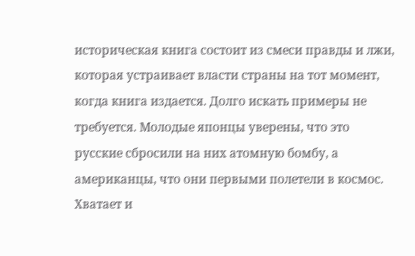историческая книга состоит из смеси правды и лжи, которая устраивает власти страны на тот момент, когда книга издается. Долго искать примеры не требуется. Молодые японцы уверены, что это русские сбросили на них атомную бомбу, а американцы, что они первыми полетели в космос. Хватает и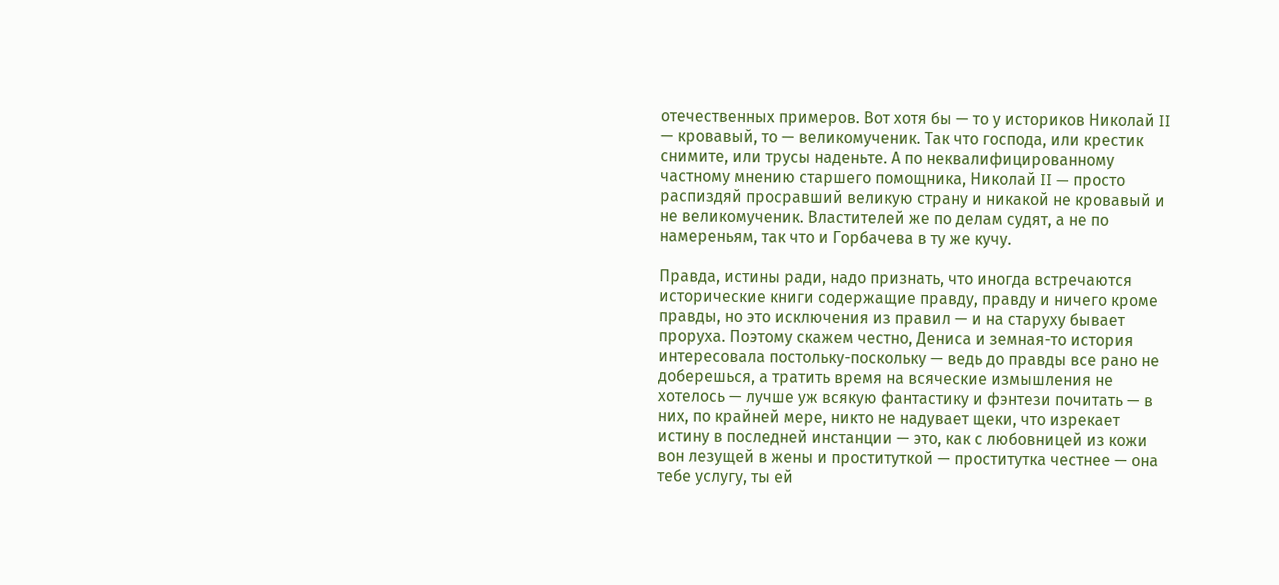отечественных примеров. Вот хотя бы — то у историков Николай II — кровавый, то — великомученик. Так что господа, или крестик снимите, или трусы наденьте. А по неквалифицированному частному мнению старшего помощника, Николай II — просто распиздяй просравший великую страну и никакой не кровавый и не великомученик. Властителей же по делам судят, а не по намереньям, так что и Горбачева в ту же кучу.

Правда, истины ради, надо признать, что иногда встречаются исторические книги содержащие правду, правду и ничего кроме правды, но это исключения из правил — и на старуху бывает проруха. Поэтому скажем честно, Дениса и земная-то история интересовала постольку-поскольку — ведь до правды все рано не доберешься, а тратить время на всяческие измышления не хотелось — лучше уж всякую фантастику и фэнтези почитать — в них, по крайней мере, никто не надувает щеки, что изрекает истину в последней инстанции — это, как с любовницей из кожи вон лезущей в жены и проституткой — проститутка честнее — она тебе услугу, ты ей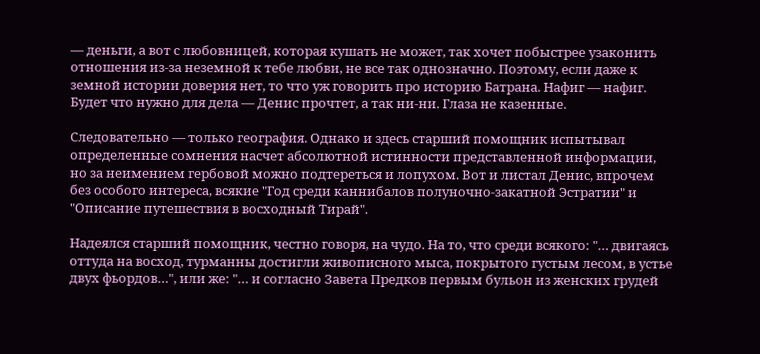— деньги, а вот с любовницей, которая кушать не может, так хочет побыстрее узаконить отношения из-за неземной к тебе любви, не все так однозначно. Поэтому, если даже к земной истории доверия нет, то что уж говорить про историю Батрана. Нафиг — нафиг. Будет что нужно для дела — Денис прочтет, а так ни-ни. Глаза не казенные.

Следовательно — только география. Однако и здесь старший помощник испытывал определенные сомнения насчет абсолютной истинности представленной информации, но за неимением гербовой можно подтереться и лопухом. Вот и листал Денис, впрочем без особого интереса, всякие "Год среди каннибалов полуночно-закатной Эстратии" и "Описание путешествия в восходный Тирай".

Надеялся старший помощник, честно говоря, на чудо. На то, что среди всякого: "… двигаясь оттуда на восход, турманны достигли живописного мыса, покрытого густым лесом, в устье двух фьордов…", или же: "… и согласно Завета Предков первым бульон из женских грудей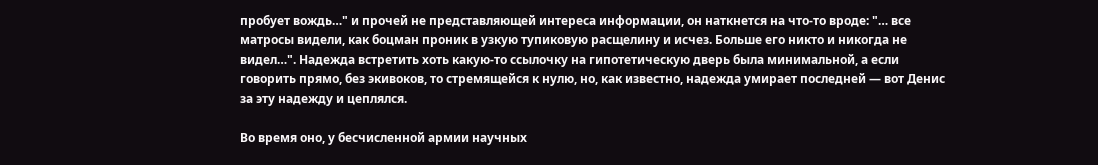пробует вождь…" и прочей не представляющей интереса информации, он наткнется на что-то вроде: "… все матросы видели, как боцман проник в узкую тупиковую расщелину и исчез. Больше его никто и никогда не видел…". Надежда встретить хоть какую-то ссылочку на гипотетическую дверь была минимальной, а если говорить прямо, без экивоков, то стремящейся к нулю, но, как известно, надежда умирает последней — вот Денис за эту надежду и цеплялся.

Во время оно, у бесчисленной армии научных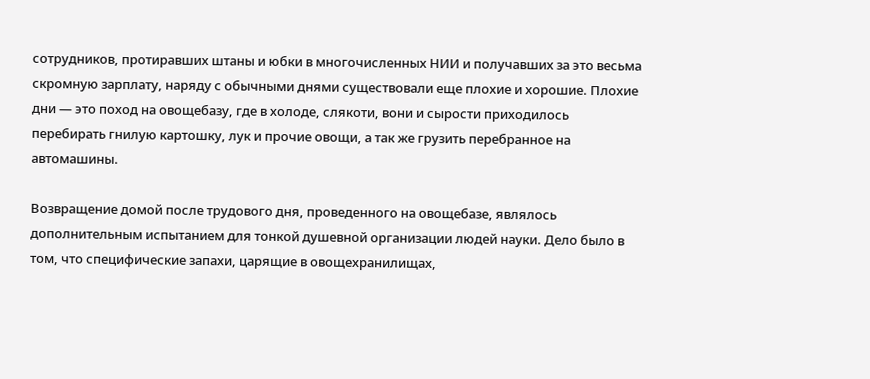сотрудников, протиравших штаны и юбки в многочисленных НИИ и получавших за это весьма скромную зарплату, наряду с обычными днями существовали еще плохие и хорошие. Плохие дни — это поход на овощебазу, где в холоде, слякоти, вони и сырости приходилось перебирать гнилую картошку, лук и прочие овощи, а так же грузить перебранное на автомашины.

Возвращение домой после трудового дня, проведенного на овощебазе, являлось дополнительным испытанием для тонкой душевной организации людей науки. Дело было в том, что специфические запахи, царящие в овощехранилищах,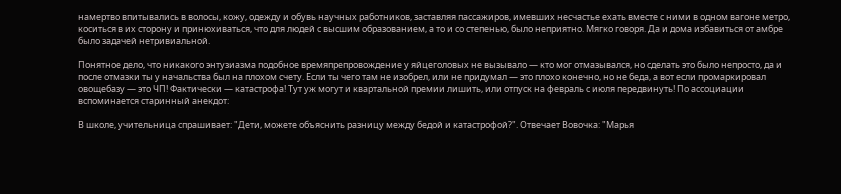намертво впитывались в волосы, кожу, одежду и обувь научных работников, заставляя пассажиров, имевших несчастье ехать вместе с ними в одном вагоне метро, коситься в их сторону и принюхиваться, что для людей с высшим образованием, а то и со степенью, было неприятно. Мягко говоря. Да и дома избавиться от амбре было задачей нетривиальной.

Понятное дело, что никакого энтузиазма подобное времяпрепровождение у яйцеголовых не вызывало — кто мог отмазывался, но сделать это было непросто, да и после отмазки ты у начальства был на плохом счету. Если ты чего там не изобрел, или не придумал — это плохо конечно, но не беда, а вот если промаркировал овощебазу — это ЧП! Фактически — катастрофа! Тут уж могут и квартальной премии лишить, или отпуск на февраль с июля передвинуть! По ассоциации вспоминается старинный анекдот:

В школе, учительница спрашивает: "Дети, можете объяснить разницу между бедой и катастрофой?". Отвечает Вовочка: "Марья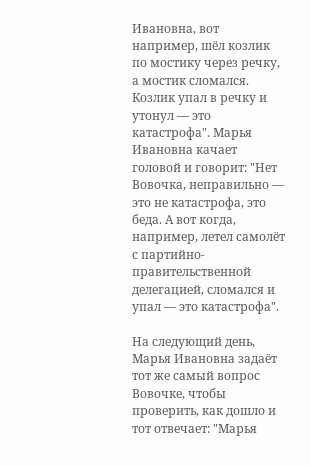Ивановна, вот например, шёл козлик по мостику через речку, а мостик сломался. Козлик упал в речку и утонул — это катастрофа". Марья Ивановна качает головой и говорит: "Нет Вовочка, неправильно — это не катастрофа, это беда. А вот когда, например, летел самолёт с партийно-правительственной делегацией, сломался и упал — это катастрофа".

На следующий день, Марья Ивановна задаёт тот же самый вопрос Вовочке, чтобы проверить, как дошло и тот отвечает: "Марья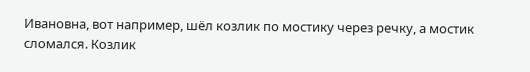Ивановна, вот например, шёл козлик по мостику через речку, а мостик сломался. Козлик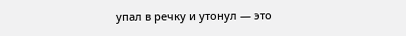упал в речку и утонул — это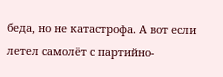беда, но не катастрофа. А вот если летел самолёт с партийно-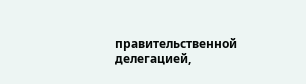правительственной делегацией,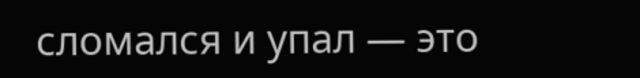сломался и упал — это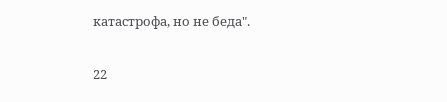катастрофа, но не беда".

22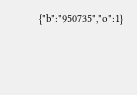{"b":"950735","o":1}